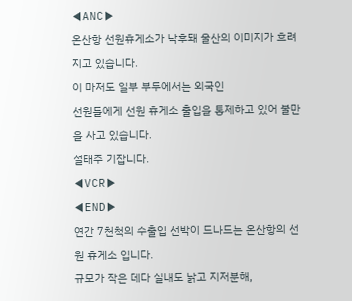◀ANC▶
온산항 선원휴게소가 낙후돼 울산의 이미지가 흐려지고 있습니다.
이 마저도 일부 부두에서는 외국인
선원들에게 선원 휴게소 출입을 통제하고 있어 불만을 사고 있습니다.
설태주 기잡니다.
◀VCR▶
◀END▶
연간 7천척의 수출입 선박이 드나드는 온산항의 선원 휴게소 입니다.
규모가 작은 데다 실내도 낡고 지저분해,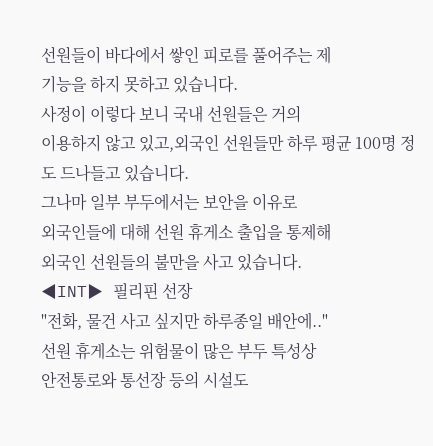선원들이 바다에서 쌓인 피로를 풀어주는 제
기능을 하지 못하고 있습니다.
사정이 이렇다 보니 국내 선원들은 거의
이용하지 않고 있고,외국인 선원들만 하루 평균 100명 정도 드나들고 있습니다.
그나마 일부 부두에서는 보안을 이유로
외국인들에 대해 선원 휴게소 출입을 통제해
외국인 선원들의 불만을 사고 있습니다.
◀INT▶ 필리핀 선장
"전화, 물건 사고 싶지만 하루종일 배안에.."
선원 휴게소는 위험물이 많은 부두 특성상
안전통로와 통선장 등의 시설도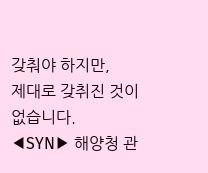갖춰야 하지만,
제대로 갖취진 것이 없습니다.
◀SYN▶ 해양청 관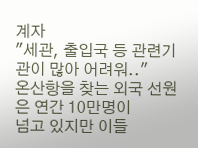계자
"세관, 출입국 등 관련기관이 많아 어려워.."
온산항을 찾는 외국 선원은 연간 10만명이
넘고 있지만 이들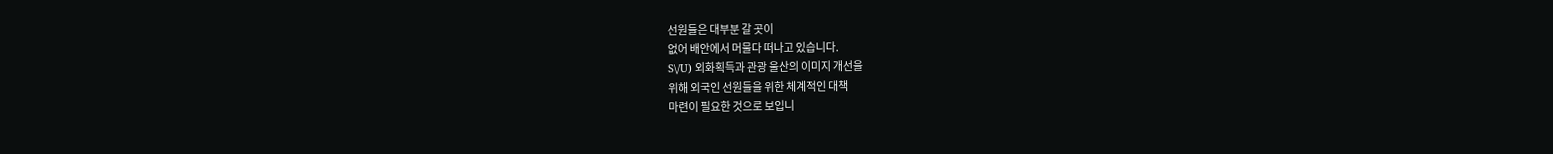선원들은 대부분 갈 곳이
없어 배안에서 머물다 떠나고 있습니다.
S\/U) 외화획득과 관광 울산의 이미지 개선을
위해 외국인 선원들을 위한 체계적인 대책
마련이 필요한 것으로 보입니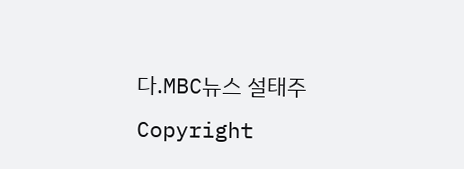다.MBC뉴스 설태주
Copyright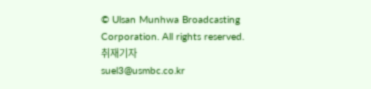© Ulsan Munhwa Broadcasting Corporation. All rights reserved.
취재기자
suel3@usmbc.co.kr